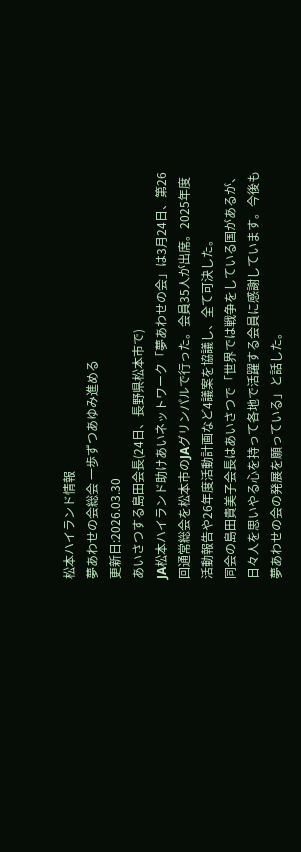松本ハイランド情報
夢あわせの会総会 一歩ずつあゆみ進める
更新日:2026.03.30
あいさつする島田会長(24日、長野県松本市で)
JA松本ハイランド助けあいネットワーク「夢あわせの会」は3月24日、第26回通常総会を松本市のJAグリンパルで行った。会員35人が出席。2025年度活動報告や26年度活動計画など4議案を協議し、全て可決した。
同会の島田貴美子会長はあいさつで「世界では戦争をしている国があるが、日々人を思いやる心を持って各地で活躍する会員に感謝しています。今後も夢あわせの会の発展を願っている」と話した。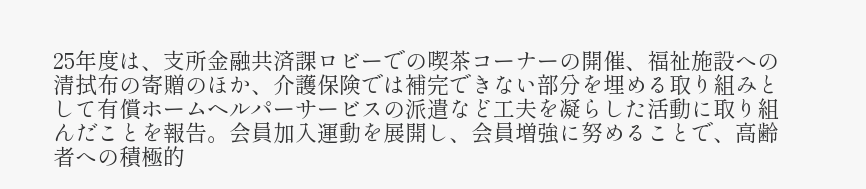25年度は、支所金融共済課ロビーでの喫茶コーナーの開催、福祉施設への清拭布の寄贈のほか、介護保険では補完できない部分を埋める取り組みとして有償ホームヘルパーサービスの派遣など工夫を凝らした活動に取り組んだことを報告。会員加入運動を展開し、会員増強に努めることで、高齢者への積極的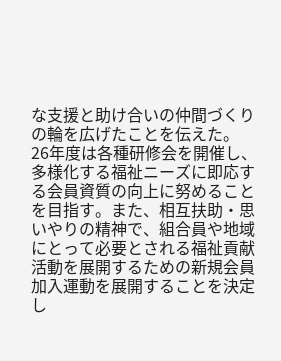な支援と助け合いの仲間づくりの輪を広げたことを伝えた。
26年度は各種研修会を開催し、多様化する福祉ニーズに即応する会員資質の向上に努めることを目指す。また、相互扶助・思いやりの精神で、組合員や地域にとって必要とされる福祉貢献活動を展開するための新規会員加入運動を展開することを決定し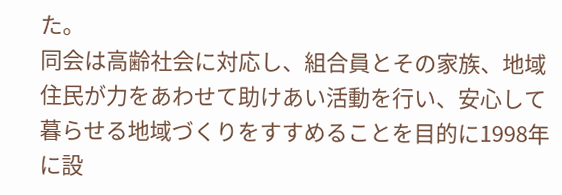た。
同会は高齢社会に対応し、組合員とその家族、地域住民が力をあわせて助けあい活動を行い、安心して暮らせる地域づくりをすすめることを目的に1998年に設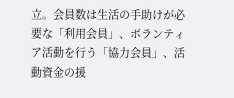立。会員数は生活の手助けが必要な「利用会員」、ボランティア活動を行う「協力会員」、活動資金の援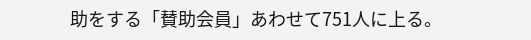助をする「賛助会員」あわせて751人に上る。